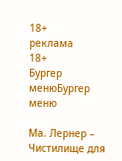18+
реклама
18+
Бургер менюБургер меню

Ма. Лернер – Чистилище для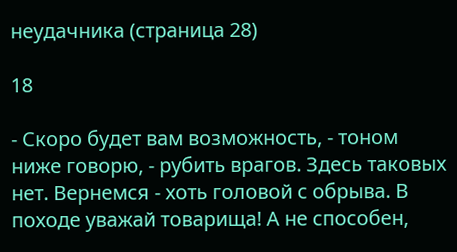неудачника (страница 28)

18

- Скоро будет вам возможность, - тоном ниже говорю, - рубить врагов. Здесь таковых нет. Вернемся - хоть головой с обрыва. В походе уважай товарища! А не способен,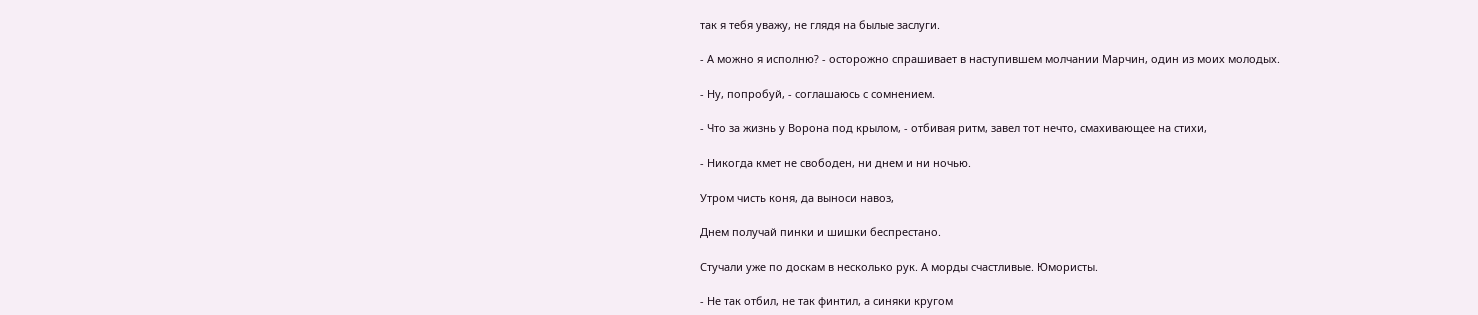так я тебя уважу, не глядя на былые заслуги.

- А можно я исполню? - осторожно спрашивает в наступившем молчании Марчин, один из моих молодых.

- Ну, попробуй, - соглашаюсь с сомнением.

- Что за жизнь у Ворона под крылом, - отбивая ритм, завел тот нечто, смахивающее на стихи,

- Никогда кмет не свободен, ни днем и ни ночью.

Утром чисть коня, да выноси навоз,

Днем получай пинки и шишки беспрестано.

Стучали уже по доскам в несколько рук. А морды счастливые. Юмористы.

- Не так отбил, не так финтил, а синяки кругом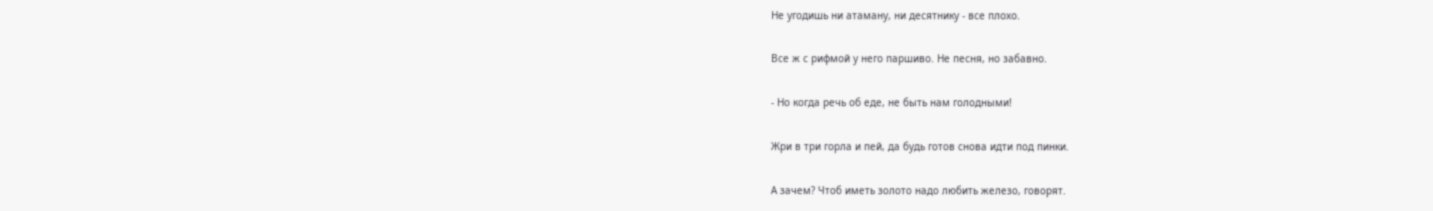Не угодишь ни атаману, ни десятнику - все плохо.

Все ж с рифмой у него паршиво. Не песня, но забавно.

- Но когда речь об еде, не быть нам голодными!

Жри в три горла и пей, да будь готов снова идти под пинки.

А зачем? Чтоб иметь золото надо любить железо, говорят.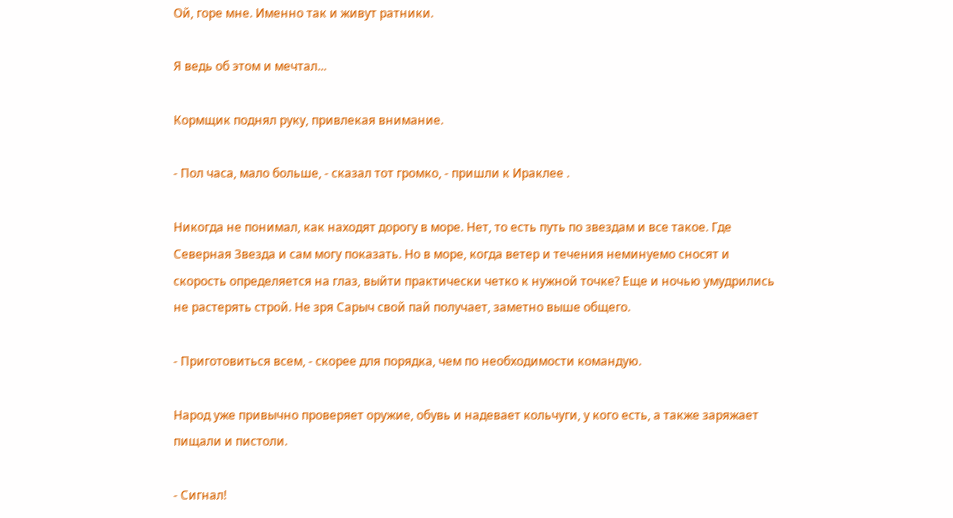Ой, горе мне. Именно так и живут ратники.

Я ведь об этом и мечтал...

Кормщик поднял руку, привлекая внимание.

- Пол часа, мало больше, - сказал тот громко, - пришли к Ираклее .

Никогда не понимал, как находят дорогу в море. Нет, то есть путь по звездам и все такое. Где Северная Звезда и сам могу показать. Но в море, когда ветер и течения неминуемо сносят и скорость определяется на глаз, выйти практически четко к нужной точке? Еще и ночью умудрились не растерять строй. Не зря Сарыч свой пай получает, заметно выше общего.

- Приготовиться всем, - скорее для порядка, чем по необходимости командую.

Народ уже привычно проверяет оружие, обувь и надевает кольчуги, у кого есть, а также заряжает пищали и пистоли.

- Сигнал!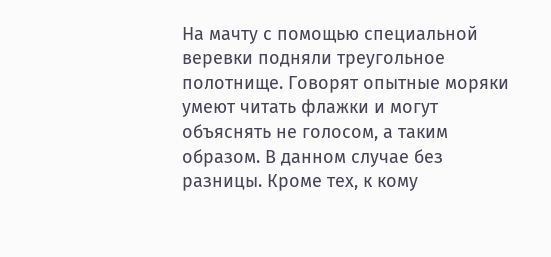На мачту с помощью специальной веревки подняли треугольное полотнище. Говорят опытные моряки умеют читать флажки и могут объяснять не голосом, а таким образом. В данном случае без разницы. Кроме тех, к кому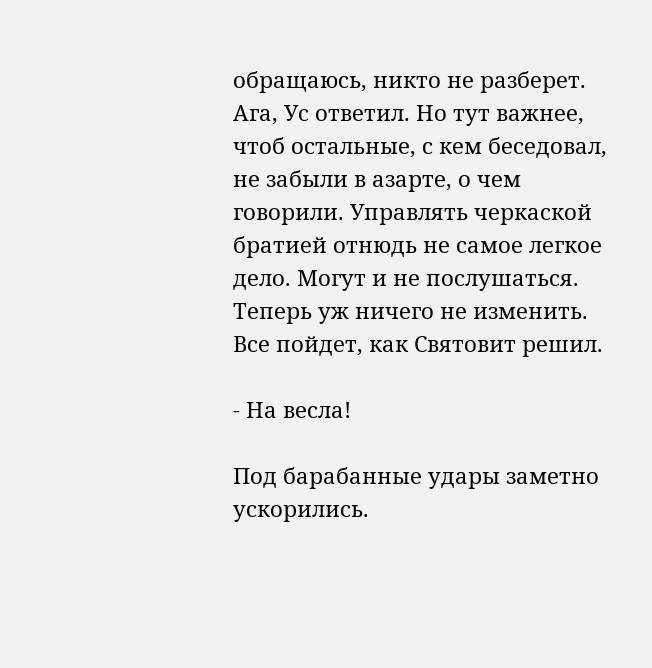обращаюсь, никто не разберет. Ага, Ус ответил. Но тут важнее, чтоб остальные, с кем беседовал, не забыли в азарте, о чем говорили. Управлять черкаской братией отнюдь не самое легкое дело. Могут и не послушаться. Теперь уж ничего не изменить. Все пойдет, как Святовит решил.

- На весла!

Под барабанные удары заметно ускорились.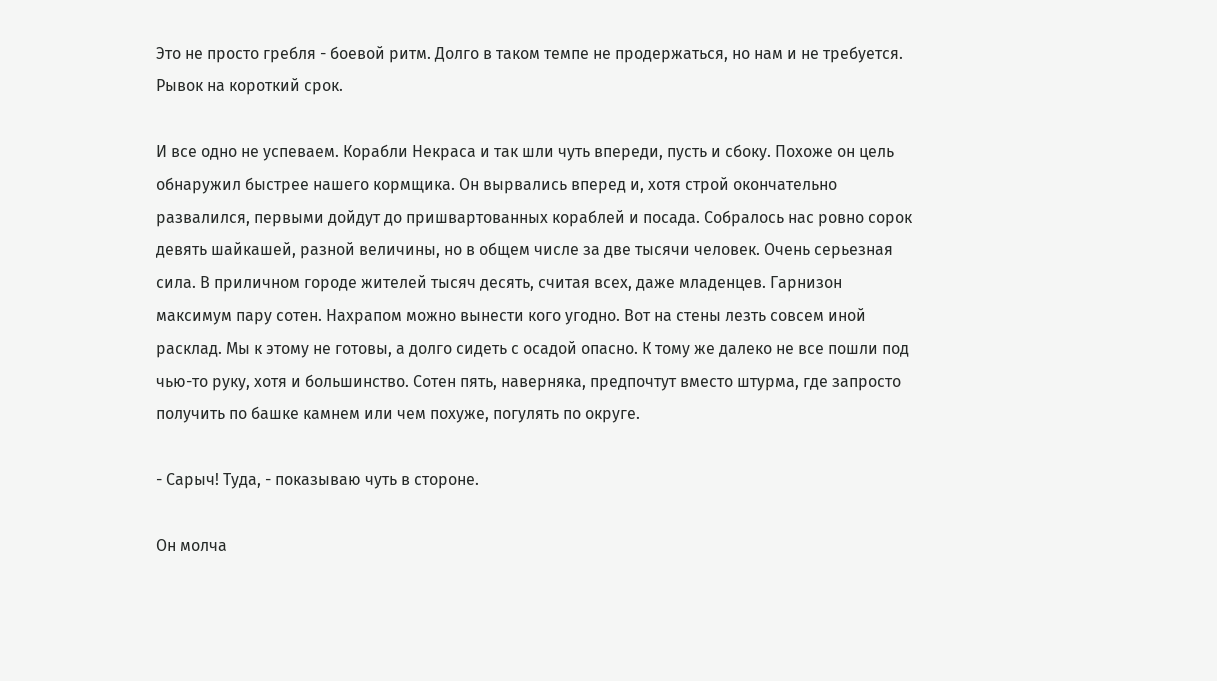Это не просто гребля - боевой ритм. Долго в таком темпе не продержаться, но нам и не требуется. Рывок на короткий срок.

И все одно не успеваем. Корабли Некраса и так шли чуть впереди, пусть и сбоку. Похоже он цель обнаружил быстрее нашего кормщика. Он вырвались вперед и, хотя строй окончательно развалился, первыми дойдут до пришвартованных кораблей и посада. Собралось нас ровно сорок девять шайкашей, разной величины, но в общем числе за две тысячи человек. Очень серьезная сила. В приличном городе жителей тысяч десять, считая всех, даже младенцев. Гарнизон максимум пару сотен. Нахрапом можно вынести кого угодно. Вот на стены лезть совсем иной расклад. Мы к этому не готовы, а долго сидеть с осадой опасно. К тому же далеко не все пошли под чью-то руку, хотя и большинство. Сотен пять, наверняка, предпочтут вместо штурма, где запросто получить по башке камнем или чем похуже, погулять по округе.

- Сарыч! Туда, - показываю чуть в стороне.

Он молча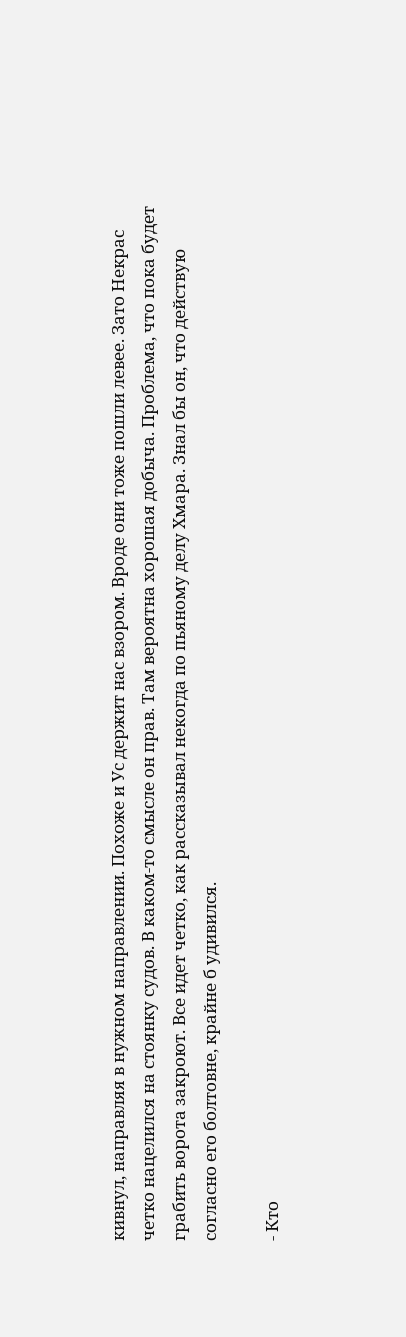кивнул, направляя в нужном направлении. Похоже и Ус держит нас взором. Вроде они тоже пошли левее. Зато Некрас четко нацелился на стоянку судов. В каком-то смысле он прав. Там вероятна хорошая добыча. Проблема, что пока будет грабить ворота закроют. Все идет четко, как рассказывал некогда по пьяному делу Хмара. Знал бы он, что действую согласно его болтовне, крайне б удивился.

- Кто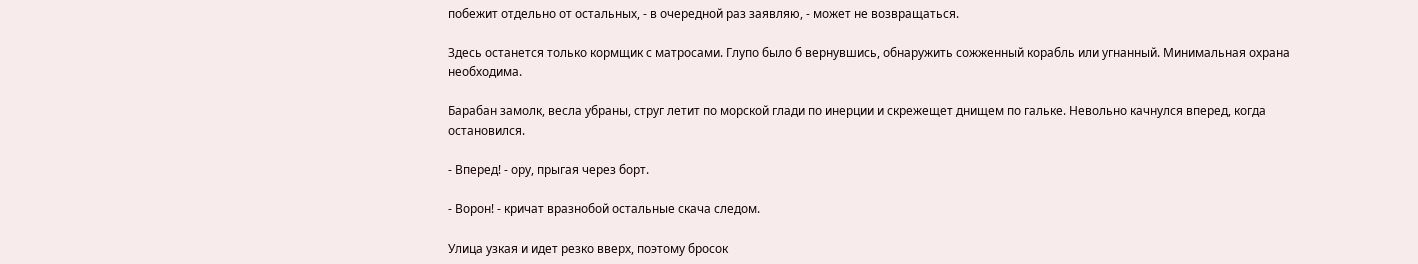побежит отдельно от остальных, - в очередной раз заявляю, - может не возвращаться.

Здесь останется только кормщик с матросами. Глупо было б вернувшись, обнаружить сожженный корабль или угнанный. Минимальная охрана необходима.

Барабан замолк, весла убраны, струг летит по морской глади по инерции и скрежещет днищем по гальке. Невольно качнулся вперед, когда остановился.

- Вперед! - ору, прыгая через борт.

- Ворон! - кричат вразнобой остальные скача следом.

Улица узкая и идет резко вверх, поэтому бросок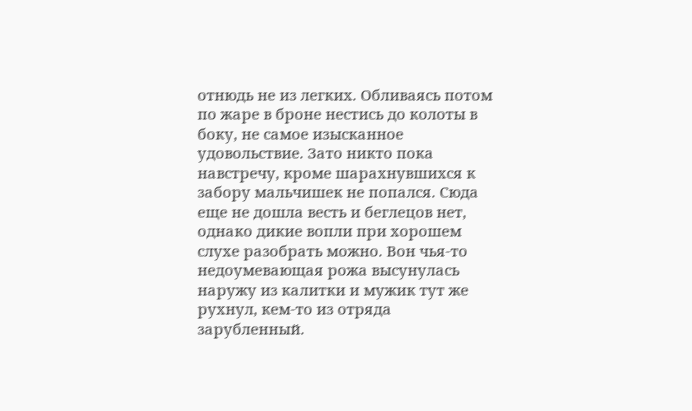отнюдь не из легких. Обливаясь потом по жаре в броне нестись до колоты в боку, не самое изысканное удовольствие. Зато никто пока навстречу, кроме шарахнувшихся к забору мальчишек не попался. Сюда еще не дошла весть и беглецов нет, однако дикие вопли при хорошем слухе разобрать можно. Вон чья-то недоумевающая рожа высунулась наружу из калитки и мужик тут же рухнул, кем-то из отряда зарубленный.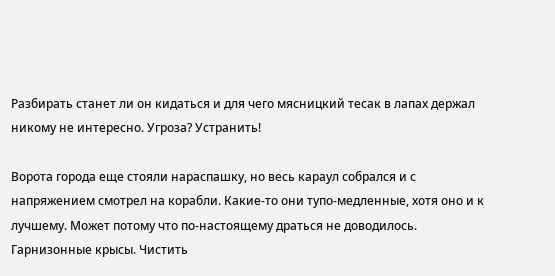Разбирать станет ли он кидаться и для чего мясницкий тесак в лапах держал никому не интересно. Угроза? Устранить!

Ворота города еще стояли нараспашку, но весь караул собрался и с напряжением смотрел на корабли. Какие-то они тупо-медленные, хотя оно и к лучшему. Может потому что по-настоящему драться не доводилось. Гарнизонные крысы. Чистить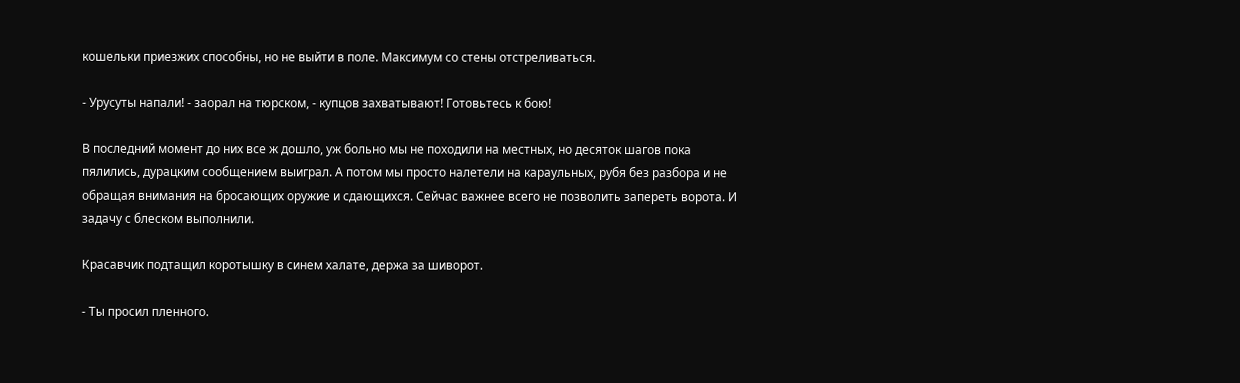кошельки приезжих способны, но не выйти в поле. Максимум со стены отстреливаться.

- Урусуты напали! - заорал на тюрском, - купцов захватывают! Готовьтесь к бою!

В последний момент до них все ж дошло, уж больно мы не походили на местных, но десяток шагов пока пялились, дурацким сообщением выиграл. А потом мы просто налетели на караульных, рубя без разбора и не обращая внимания на бросающих оружие и сдающихся. Сейчас важнее всего не позволить запереть ворота. И задачу с блеском выполнили.

Красавчик подтащил коротышку в синем халате, держа за шиворот.

- Ты просил пленного.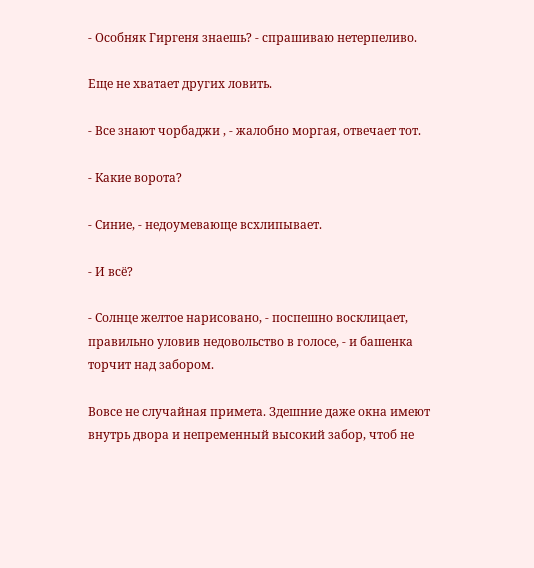- Особняк Гиргеня знаешь? - спрашиваю нетерпеливо.

Еще не хватает других ловить.

- Все знают чорбаджи , - жалобно моргая, отвечает тот.

- Какие ворота?

- Синие, - недоумевающе всхлипывает.

- И всё?

- Солнце желтое нарисовано, - поспешно восклицает, правильно уловив недовольство в голосе, - и башенка торчит над забором.

Вовсе не случайная примета. Здешние даже окна имеют внутрь двора и непременный высокий забор, чтоб не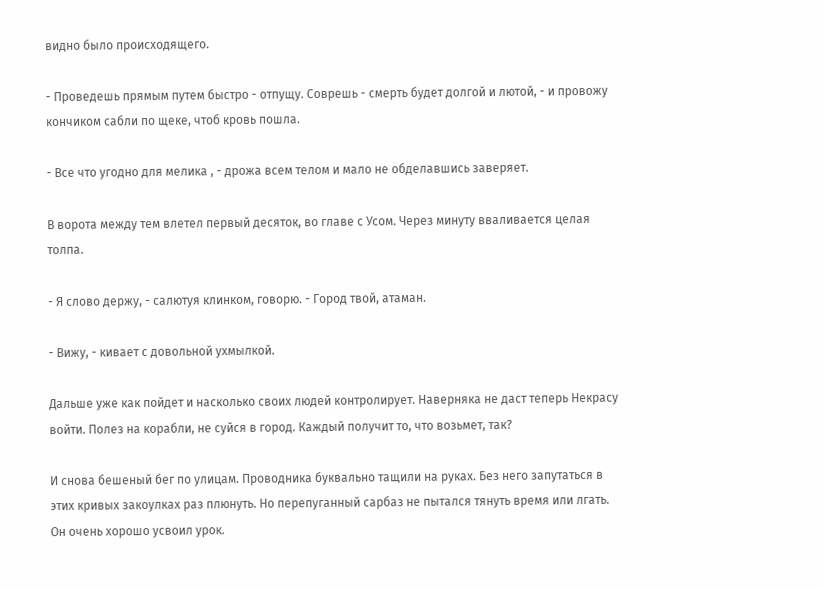видно было происходящего.

- Проведешь прямым путем быстро - отпущу. Соврешь - смерть будет долгой и лютой, - и провожу кончиком сабли по щеке, чтоб кровь пошла.

- Все что угодно для мелика , - дрожа всем телом и мало не обделавшись заверяет.

В ворота между тем влетел первый десяток, во главе с Усом. Через минуту вваливается целая толпа.

- Я слово держу, - салютуя клинком, говорю. - Город твой, атаман.

- Вижу, - кивает с довольной ухмылкой.

Дальше уже как пойдет и насколько своих людей контролирует. Наверняка не даст теперь Некрасу войти. Полез на корабли, не суйся в город. Каждый получит то, что возьмет, так?

И снова бешеный бег по улицам. Проводника буквально тащили на руках. Без него запутаться в этих кривых закоулках раз плюнуть. Но перепуганный сарбаз не пытался тянуть время или лгать. Он очень хорошо усвоил урок.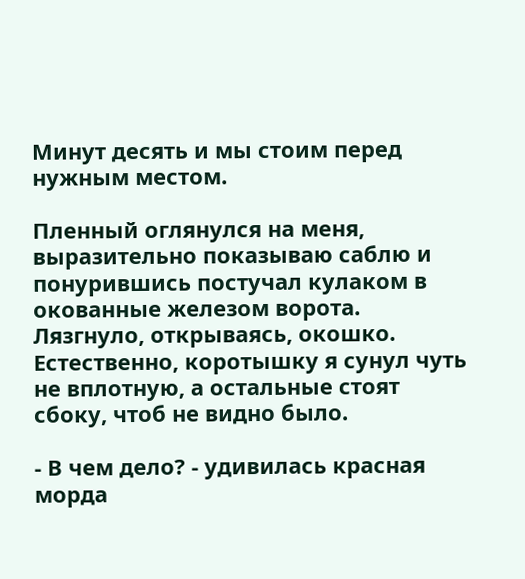Минут десять и мы стоим перед нужным местом.

Пленный оглянулся на меня, выразительно показываю саблю и понурившись постучал кулаком в окованные железом ворота. Лязгнуло, открываясь, окошко. Естественно, коротышку я сунул чуть не вплотную, а остальные стоят сбоку, чтоб не видно было.

- В чем дело? - удивилась красная морда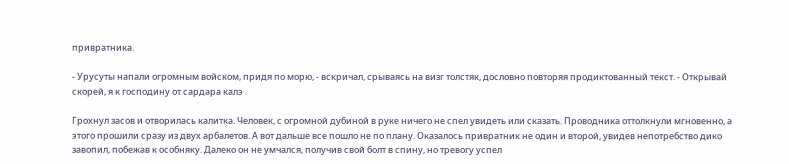привратника.

- Урусуты напали огромным войском, придя по морю, - вскричал, срываясь на визг толстяк, дословно повторяя продиктованный текст. - Открывай скорей, я к господину от сардара калэ .

Грохнул засов и отворилась калитка. Человек, с огромной дубиной в руке ничего не спел увидеть или сказать. Проводника оттолкнули мгновенно, а этого прошили сразу из двух арбалетов. А вот дальше все пошло не по плану. Оказалось привратник не один и второй, увидев непотребство дико завопил, побежав к особняку. Далеко он не умчался, получив свой болт в спину, но тревогу успел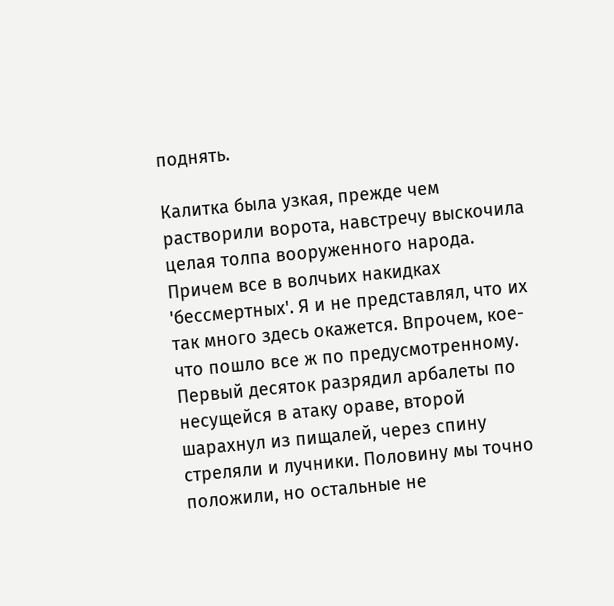поднять.

Калитка была узкая, прежде чем растворили ворота, навстречу выскочила целая толпа вооруженного народа. Причем все в волчьих накидках 'бессмертных'. Я и не представлял, что их так много здесь окажется. Впрочем, кое-что пошло все ж по предусмотренному. Первый десяток разрядил арбалеты по несущейся в атаку ораве, второй шарахнул из пищалей, через спину стреляли и лучники. Половину мы точно положили, но остальные не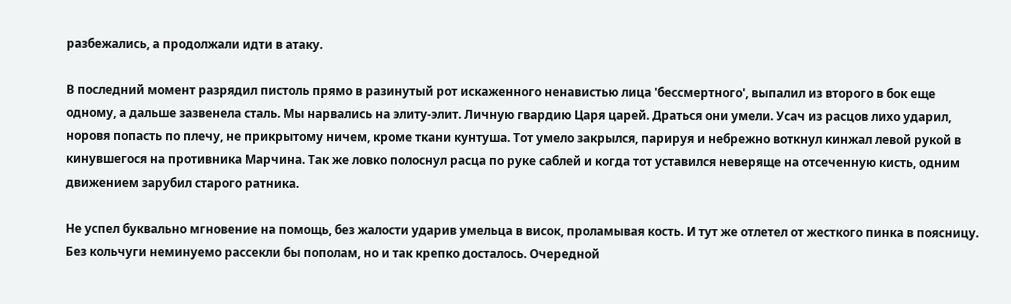разбежались, а продолжали идти в атаку.

В последний момент разрядил пистоль прямо в разинутый рот искаженного ненавистью лица 'бессмертного', выпалил из второго в бок еще одному, а дальше зазвенела сталь. Мы нарвались на элиту-элит. Личную гвардию Царя царей. Драться они умели. Усач из расцов лихо ударил, норовя попасть по плечу, не прикрытому ничем, кроме ткани кунтуша. Тот умело закрылся, парируя и небрежно воткнул кинжал левой рукой в кинувшегося на противника Марчина. Так же ловко полоснул расца по руке саблей и когда тот уставился неверяще на отсеченную кисть, одним движением зарубил старого ратника.

Не успел буквально мгновение на помощь, без жалости ударив умельца в висок, проламывая кость. И тут же отлетел от жесткого пинка в поясницу. Без кольчуги неминуемо рассекли бы пополам, но и так крепко досталось. Очередной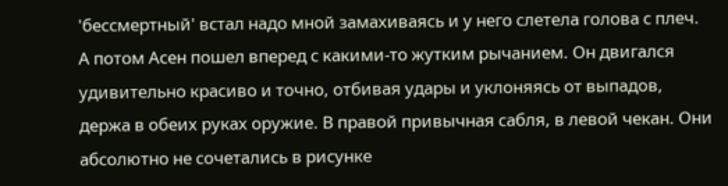'бессмертный' встал надо мной замахиваясь и у него слетела голова с плеч. А потом Асен пошел вперед с какими-то жутким рычанием. Он двигался удивительно красиво и точно, отбивая удары и уклоняясь от выпадов, держа в обеих руках оружие. В правой привычная сабля, в левой чекан. Они абсолютно не сочетались в рисунке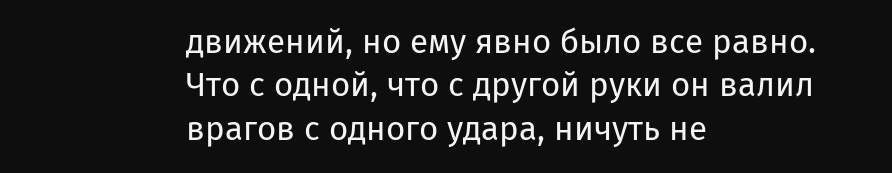движений, но ему явно было все равно. Что с одной, что с другой руки он валил врагов с одного удара, ничуть не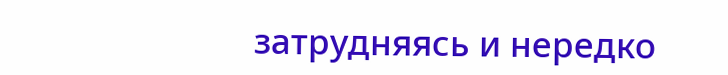затрудняясь и нередко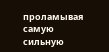проламывая самую сильную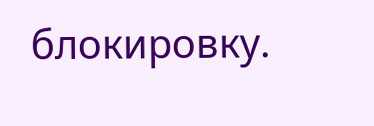блокировку.